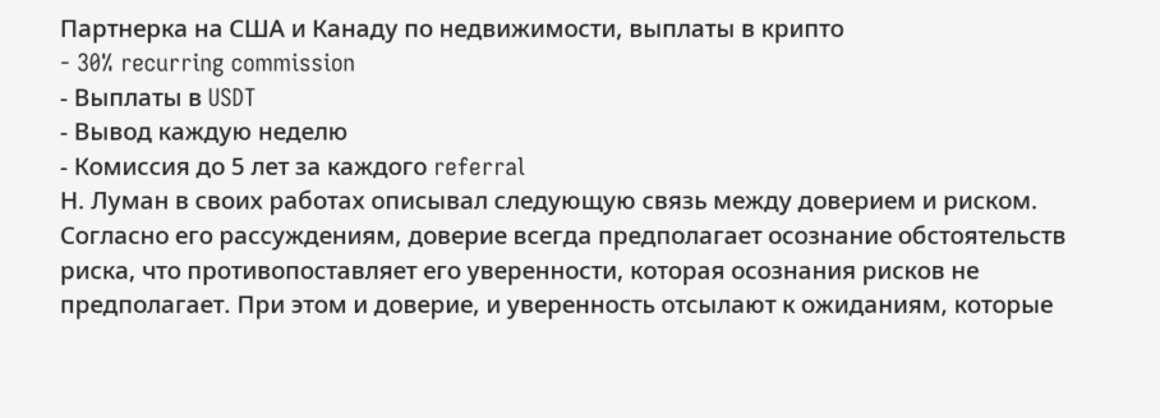Партнерка на США и Канаду по недвижимости, выплаты в крипто
- 30% recurring commission
- Выплаты в USDT
- Вывод каждую неделю
- Комиссия до 5 лет за каждого referral
Н. Луман в своих работах описывал следующую связь между доверием и риском. Согласно его рассуждениям, доверие всегда предполагает осознание обстоятельств риска, что противопоставляет его уверенности, которая осознания рисков не предполагает. При этом и доверие, и уверенность отсылают к ожиданиям, которые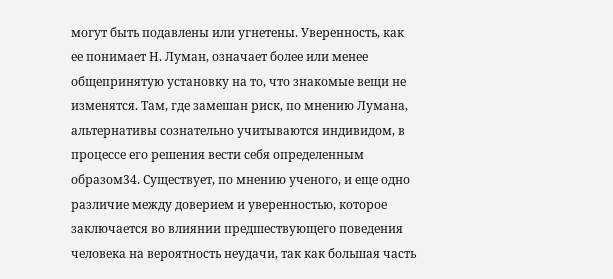могут быть подавлены или угнетены. Уверенность, как ее понимает Н. Луман, означает более или менее общепринятую установку на то, что знакомые вещи не изменятся. Там, где замешан риск, по мнению Лумана, альтернативы сознательно учитываются индивидом, в процессе его решения вести себя определенным образом34. Существует, по мнению ученого, и еще одно различие между доверием и уверенностью, которое заключается во влиянии предшествующего поведения человека на вероятность неудачи, так как большая часть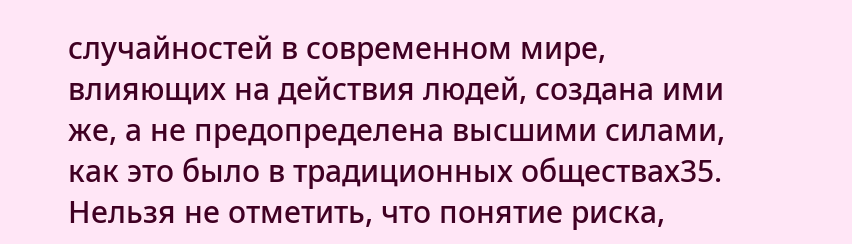случайностей в современном мире, влияющих на действия людей, создана ими же, а не предопределена высшими силами, как это было в традиционных обществах35.
Нельзя не отметить, что понятие риска,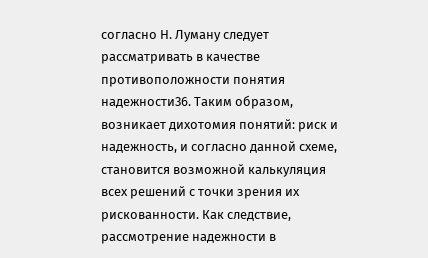согласно Н. Луману следует рассматривать в качестве противоположности понятия надежности36. Таким образом, возникает дихотомия понятий: риск и надежность, и согласно данной схеме, становится возможной калькуляция всех решений с точки зрения их рискованности. Как следствие, рассмотрение надежности в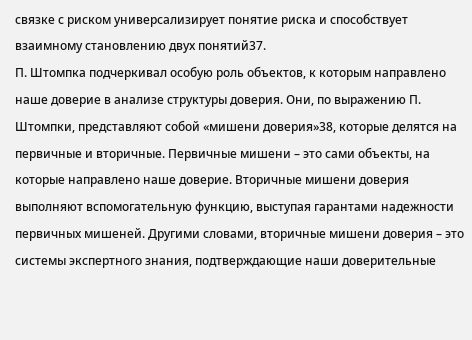связке с риском универсализирует понятие риска и способствует взаимному становлению двух понятий37.
П. Штомпка подчеркивал особую роль объектов, к которым направлено наше доверие в анализе структуры доверия. Они, по выражению П. Штомпки, представляют собой «мишени доверия»38, которые делятся на первичные и вторичные. Первичные мишени – это сами объекты, на которые направлено наше доверие. Вторичные мишени доверия выполняют вспомогательную функцию, выступая гарантами надежности первичных мишеней. Другими словами, вторичные мишени доверия – это системы экспертного знания, подтверждающие наши доверительные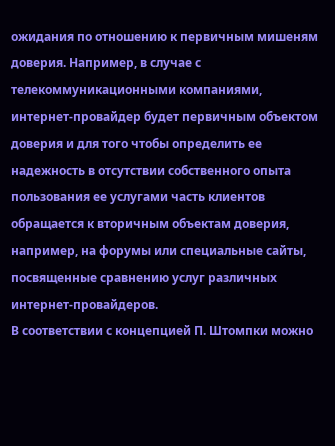ожидания по отношению к первичным мишеням доверия. Например, в случае с телекоммуникационными компаниями, интернет-провайдер будет первичным объектом доверия и для того чтобы определить ее надежность в отсутствии собственного опыта пользования ее услугами часть клиентов обращается к вторичным объектам доверия, например, на форумы или специальные сайты, посвященные сравнению услуг различных интернет-провайдеров.
В соответствии с концепцией П. Штомпки можно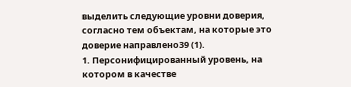выделить следующие уровни доверия, согласно тем объектам, на которые это доверие направлено39 (1).
1. Персонифицированный уровень, на котором в качестве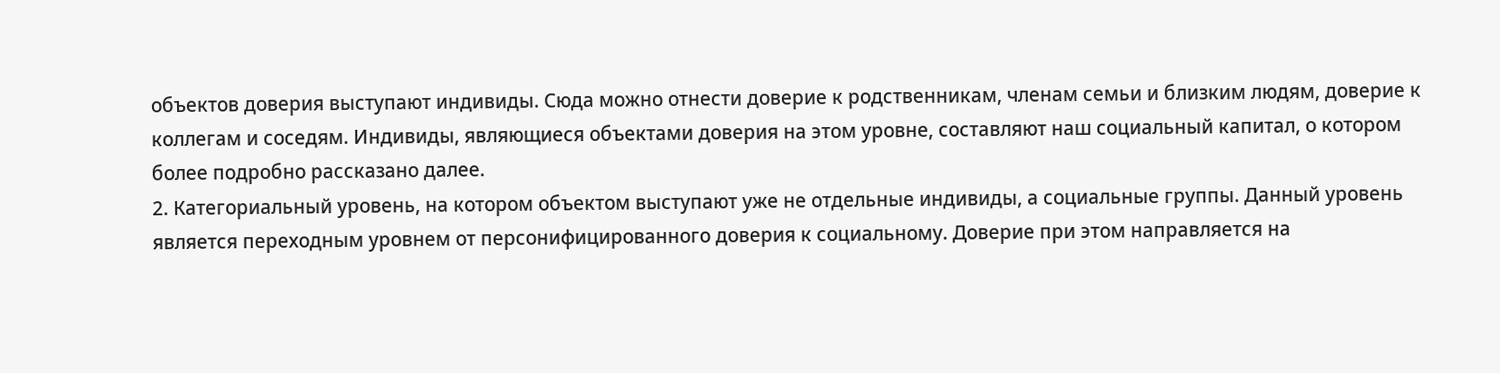объектов доверия выступают индивиды. Сюда можно отнести доверие к родственникам, членам семьи и близким людям, доверие к коллегам и соседям. Индивиды, являющиеся объектами доверия на этом уровне, составляют наш социальный капитал, о котором более подробно рассказано далее.
2. Категориальный уровень, на котором объектом выступают уже не отдельные индивиды, а социальные группы. Данный уровень является переходным уровнем от персонифицированного доверия к социальному. Доверие при этом направляется на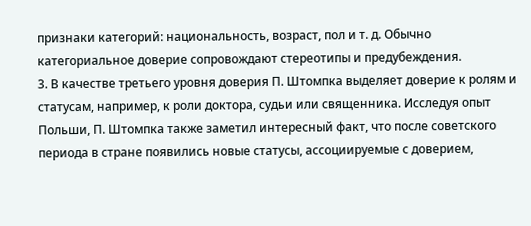признаки категорий: национальность, возраст, пол и т. д. Обычно категориальное доверие сопровождают стереотипы и предубеждения.
3. В качестве третьего уровня доверия П. Штомпка выделяет доверие к ролям и статусам, например, к роли доктора, судьи или священника. Исследуя опыт Польши, П. Штомпка также заметил интересный факт, что после советского периода в стране появились новые статусы, ассоциируемые с доверием,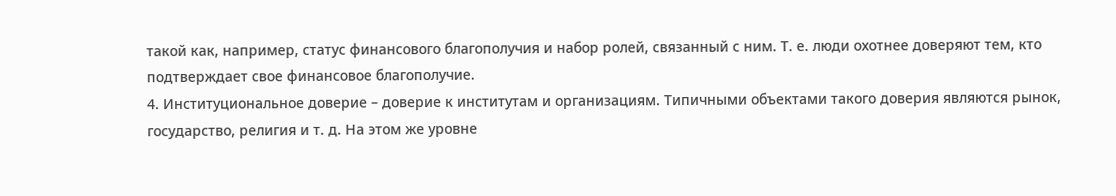такой как, например, статус финансового благополучия и набор ролей, связанный с ним. Т. е. люди охотнее доверяют тем, кто подтверждает свое финансовое благополучие.
4. Институциональное доверие – доверие к институтам и организациям. Типичными объектами такого доверия являются рынок, государство, религия и т. д. На этом же уровне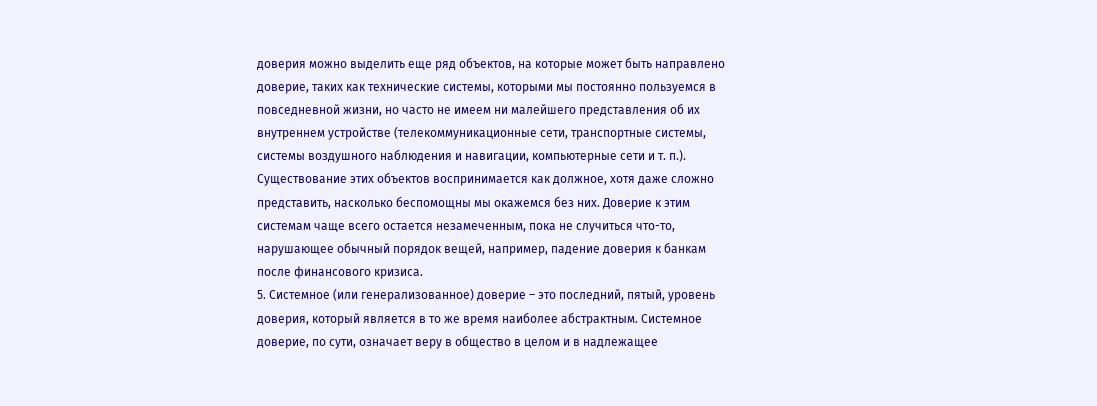доверия можно выделить еще ряд объектов, на которые может быть направлено доверие, таких как технические системы, которыми мы постоянно пользуемся в повседневной жизни, но часто не имеем ни малейшего представления об их внутреннем устройстве (телекоммуникационные сети, транспортные системы, системы воздушного наблюдения и навигации, компьютерные сети и т. п.). Существование этих объектов воспринимается как должное, хотя даже сложно представить, насколько беспомощны мы окажемся без них. Доверие к этим системам чаще всего остается незамеченным, пока не случиться что-то, нарушающее обычный порядок вещей, например, падение доверия к банкам после финансового кризиса.
5. Системное (или генерализованное) доверие – это последний, пятый, уровень доверия, который является в то же время наиболее абстрактным. Системное доверие, по сути, означает веру в общество в целом и в надлежащее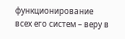функционирование всех его систем – веру в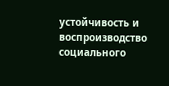устойчивость и воспроизводство социального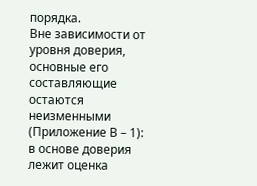порядка.
Вне зависимости от уровня доверия, основные его составляющие остаются неизменными (Приложение В – 1): в основе доверия лежит оценка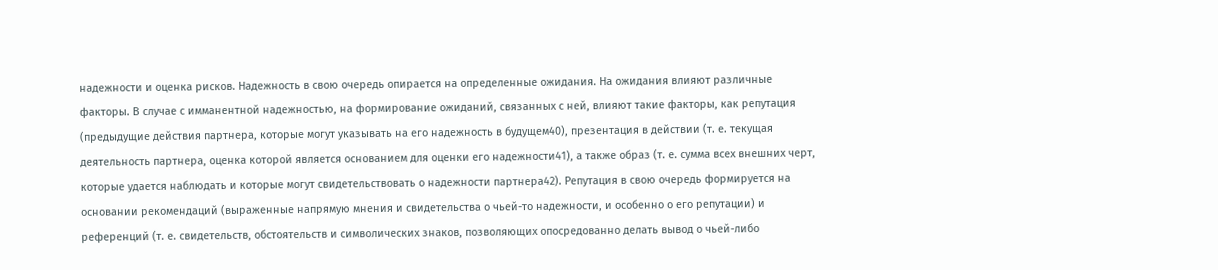надежности и оценка рисков. Надежность в свою очередь опирается на определенные ожидания. На ожидания влияют различные факторы. В случае с имманентной надежностью, на формирование ожиданий, связанных с ней, влияют такие факторы, как репутация (предыдущие действия партнера, которые могут указывать на его надежность в будущем40), презентация в действии (т. е. текущая деятельность партнера, оценка которой является основанием для оценки его надежности41), а также образ (т. е. сумма всех внешних черт, которые удается наблюдать и которые могут свидетельствовать о надежности партнера42). Репутация в свою очередь формируется на основании рекомендаций (выраженные напрямую мнения и свидетельства о чьей-то надежности, и особенно о его репутации) и референций (т. е. свидетельств, обстоятельств и символических знаков, позволяющих опосредованно делать вывод о чьей-либо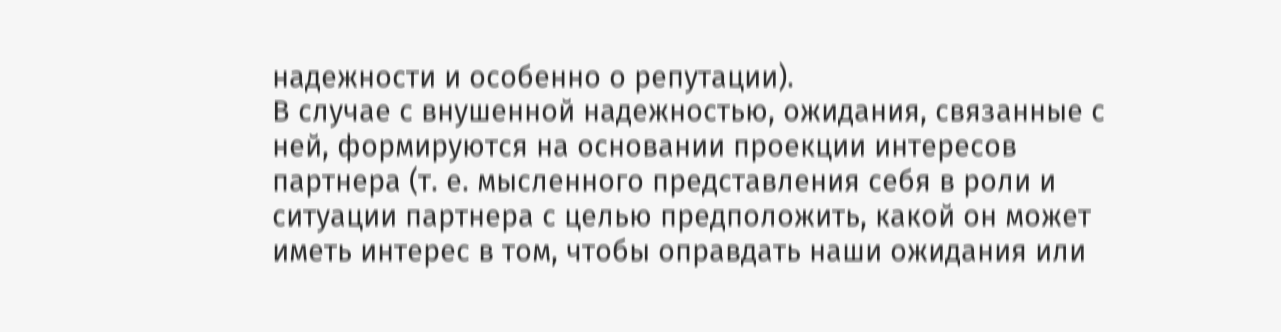надежности и особенно о репутации).
В случае с внушенной надежностью, ожидания, связанные с ней, формируются на основании проекции интересов партнера (т. е. мысленного представления себя в роли и ситуации партнера с целью предположить, какой он может иметь интерес в том, чтобы оправдать наши ожидания или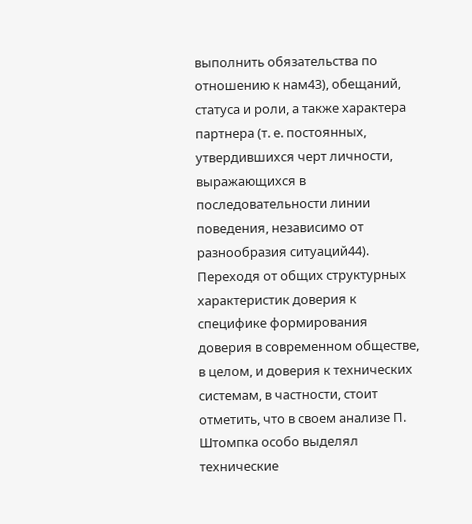выполнить обязательства по отношению к нам43), обещаний, статуса и роли, а также характера партнера (т. е. постоянных, утвердившихся черт личности, выражающихся в последовательности линии поведения, независимо от разнообразия ситуаций44).
Переходя от общих структурных характеристик доверия к специфике формирования доверия в современном обществе, в целом, и доверия к технических системам, в частности, стоит отметить, что в своем анализе П. Штомпка особо выделял технические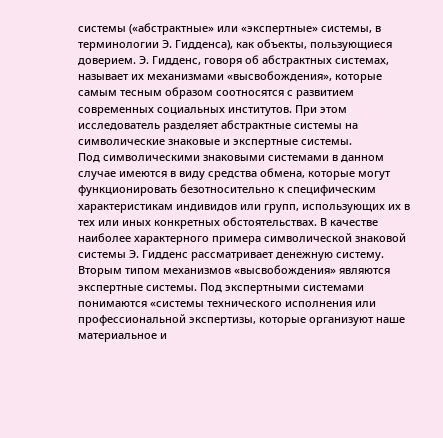системы («абстрактные» или «экспертные» системы, в терминологии Э. Гидденса), как объекты, пользующиеся доверием. Э. Гидденс, говоря об абстрактных системах, называет их механизмами «высвобождения», которые самым тесным образом соотносятся с развитием современных социальных институтов. При этом исследователь разделяет абстрактные системы на символические знаковые и экспертные системы.
Под символическими знаковыми системами в данном случае имеются в виду средства обмена, которые могут функционировать безотносительно к специфическим характеристикам индивидов или групп, использующих их в тех или иных конкретных обстоятельствах. В качестве наиболее характерного примера символической знаковой системы Э. Гидденс рассматривает денежную систему.
Вторым типом механизмов «высвобождения» являются экспертные системы. Под экспертными системами понимаются «системы технического исполнения или профессиональной экспертизы, которые организуют наше материальное и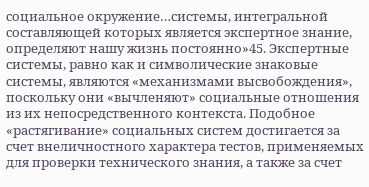социальное окружение…системы, интегральной составляющей которых является экспертное знание, определяют нашу жизнь постоянно»45. Экспертные системы, равно как и символические знаковые системы, являются «механизмами высвобождения», поскольку они «вычленяют» социальные отношения из их непосредственного контекста. Подобное «растягивание» социальных систем достигается за счет внеличностного характера тестов, применяемых для проверки технического знания, а также за счет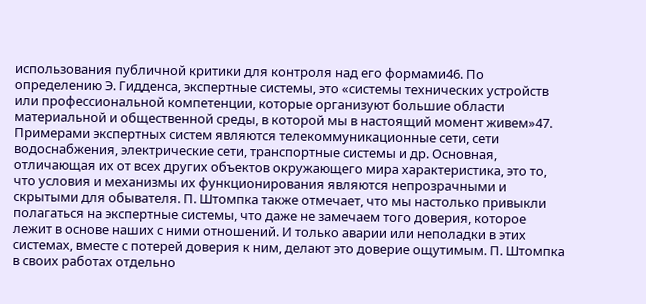использования публичной критики для контроля над его формами46. По определению Э. Гидденса, экспертные системы, это «системы технических устройств или профессиональной компетенции, которые организуют большие области материальной и общественной среды, в которой мы в настоящий момент живем»47. Примерами экспертных систем являются телекоммуникационные сети, сети водоснабжения, электрические сети, транспортные системы и др. Основная, отличающая их от всех других объектов окружающего мира характеристика, это то, что условия и механизмы их функционирования являются непрозрачными и скрытыми для обывателя. П. Штомпка также отмечает, что мы настолько привыкли полагаться на экспертные системы, что даже не замечаем того доверия, которое лежит в основе наших с ними отношений. И только аварии или неполадки в этих системах, вместе с потерей доверия к ним, делают это доверие ощутимым. П. Штомпка в своих работах отдельно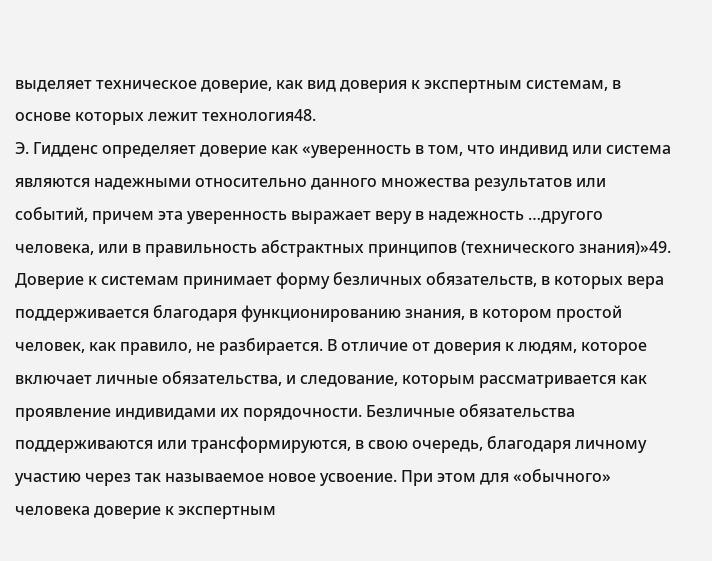выделяет техническое доверие, как вид доверия к экспертным системам, в основе которых лежит технология48.
Э. Гидденс определяет доверие как «уверенность в том, что индивид или система являются надежными относительно данного множества результатов или событий, причем эта уверенность выражает веру в надежность …другого человека, или в правильность абстрактных принципов (технического знания)»49.
Доверие к системам принимает форму безличных обязательств, в которых вера поддерживается благодаря функционированию знания, в котором простой человек, как правило, не разбирается. В отличие от доверия к людям, которое включает личные обязательства, и следование, которым рассматривается как проявление индивидами их порядочности. Безличные обязательства поддерживаются или трансформируются, в свою очередь, благодаря личному участию через так называемое новое усвоение. При этом для «обычного» человека доверие к экспертным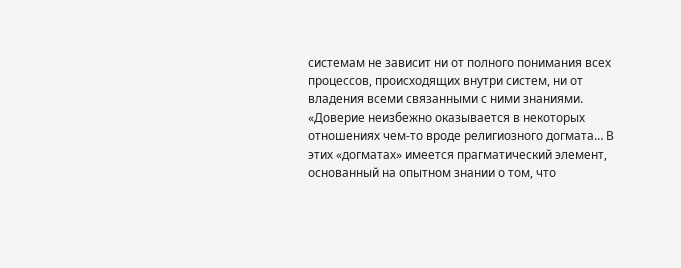системам не зависит ни от полного понимания всех процессов, происходящих внутри систем, ни от владения всеми связанными с ними знаниями. «Доверие неизбежно оказывается в некоторых отношениях чем-то вроде религиозного догмата… В этих «догматах» имеется прагматический элемент, основанный на опытном знании о том, что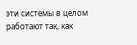эти системы в целом работают так, как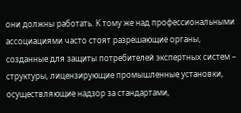они должны работать. К тому же над профессиональными ассоциациями часто стоят разрешающие органы, созданные для защиты потребителей экспертных систем – структуры, лицензирующие промышленные установки, осуществляющие надзор за стандартами,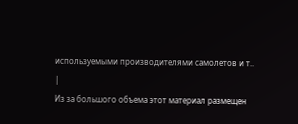используемыми производителями самолетов и т..
|
Из за большого объема этот материал размещен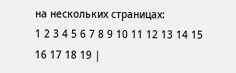на нескольких страницах:
1 2 3 4 5 6 7 8 9 10 11 12 13 14 15 16 17 18 19 |